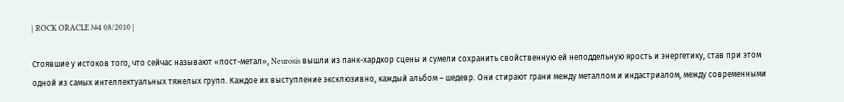| ROCK ORACLE №4 08/2010 |

Cтоявшие у истоков того, что сейчас называют «пост-метал», Neurosis вышли из панк-хардкор сцены и сумели сохранить свойственную ей неподдельную ярость и энергетику, став при этом
одной из самых интеллектуальных тяжелых групп. Каждое их выступление эксклюзивно, каждый альбом – шедевр. Они стирают грани между металлом и индастриалом, между современными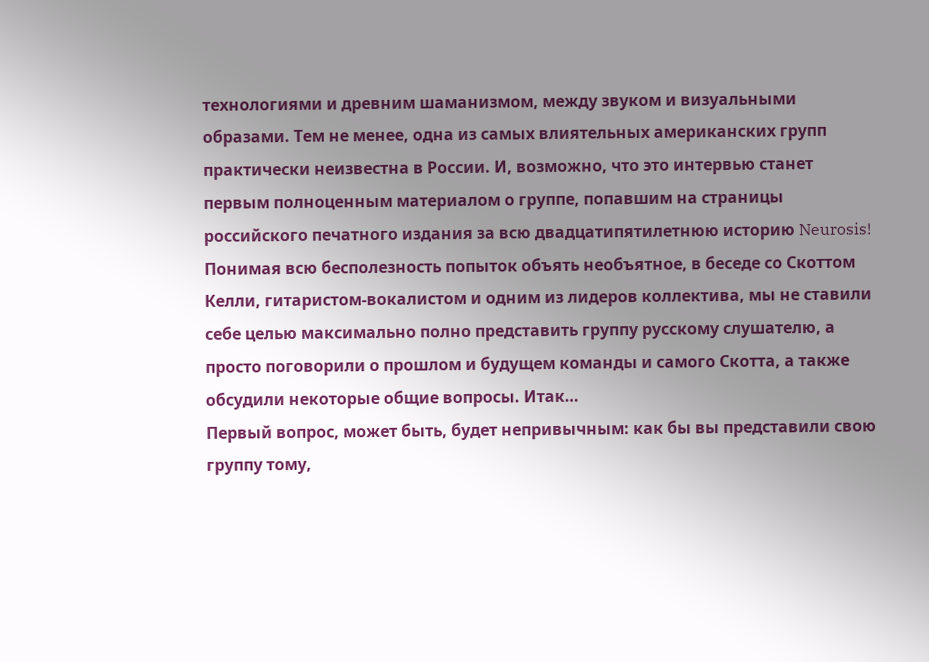технологиями и древним шаманизмом, между звуком и визуальными образами. Тем не менее, одна из самых влиятельных американских групп практически неизвестна в России. И, возможно, что это интервью станет первым полноценным материалом о группе, попавшим на страницы российского печатного издания за всю двадцатипятилетнюю историю Neurosis! Понимая всю бесполезность попыток объять необъятное, в беседе со Скоттом Келли, гитаристом-вокалистом и одним из лидеров коллектива, мы не ставили себе целью максимально полно представить группу русскому слушателю, а просто поговорили о прошлом и будущем команды и самого Скотта, а также обсудили некоторые общие вопросы. Итак…
Первый вопрос, может быть, будет непривычным: как бы вы представили свою группу тому,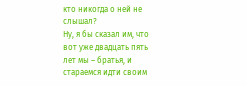кто никогда о ней не слышал?
Ну, я бы сказал им, что вот уже двадцать пять лет мы – братья, и стараемся идти своим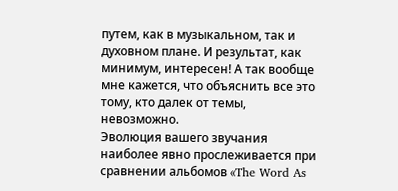путем, как в музыкальном, так и духовном плане. И результат, как минимум, интересен! А так вообще мне кажется, что объяснить все это тому, кто далек от темы, невозможно.
Эволюция вашего звучания наиболее явно прослеживается при сравнении альбомов «The Word As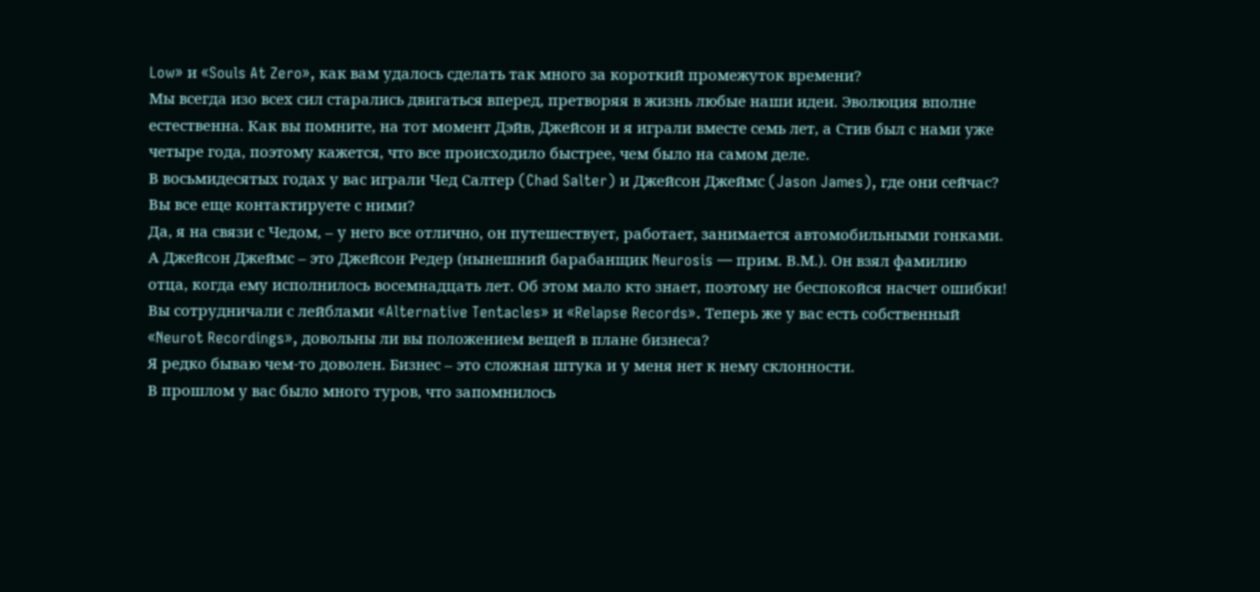Low» и «Souls At Zero», как вам удалось сделать так много за короткий промежуток времени?
Мы всегда изо всех сил старались двигаться вперед, претворяя в жизнь любые наши идеи. Эволюция вполне естественна. Как вы помните, на тот момент Дэйв, Джейсон и я играли вместе семь лет, а Стив был с нами уже четыре года, поэтому кажется, что все происходило быстрее, чем было на самом деле.
В восьмидесятых годах у вас играли Чед Салтер (Chad Salter) и Джейсон Джеймс (Jason James), где они сейчас? Вы все еще контактируете с ними?
Да, я на связи с Чедом, – у него все отлично, он путешествует, работает, занимается автомобильными гонками. А Джейсон Джеймс – это Джейсон Редер (нынешний барабанщик Neurosis — прим. В.М.). Он взял фамилию отца, когда ему исполнилось восемнадцать лет. Об этом мало кто знает, поэтому не беспокойся насчет ошибки!
Вы сотрудничали с лейблами «Alternative Tentacles» и «Relapse Records». Теперь же у вас есть собственный «Neurot Recordings», довольны ли вы положением вещей в плане бизнеса?
Я редко бываю чем-то доволен. Бизнес – это сложная штука и у меня нет к нему склонности.
В прошлом у вас было много туров, что запомнилось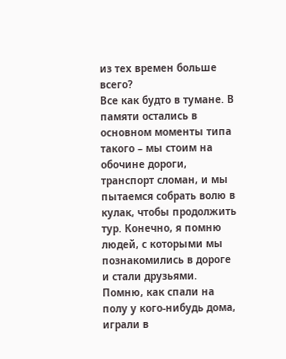из тех времен больше всего?
Все как будто в тумане. В памяти остались в основном моменты типа такого – мы стоим на обочине дороги, транспорт сломан, и мы пытаемся собрать волю в кулак, чтобы продолжить тур. Конечно, я помню людей, с которыми мы познакомились в дороге и стали друзьями. Помню, как спали на полу у кого-нибудь дома, играли в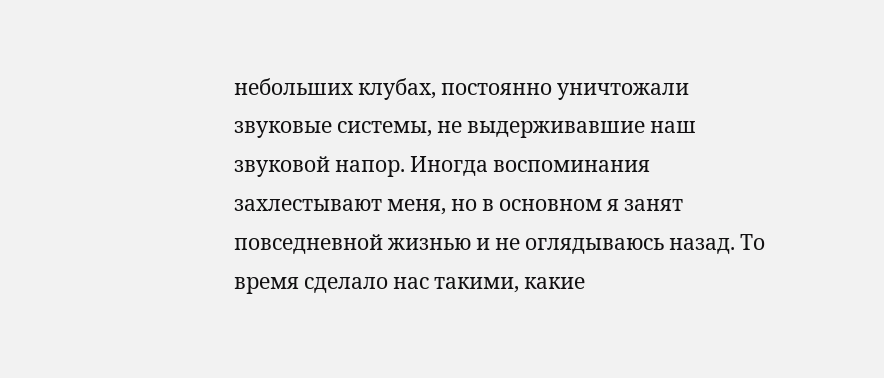небольших клубах, постоянно уничтожали звуковые системы, не выдерживавшие наш звуковой напор. Иногда воспоминания захлестывают меня, но в основном я занят повседневной жизнью и не оглядываюсь назад. То время сделало нас такими, какие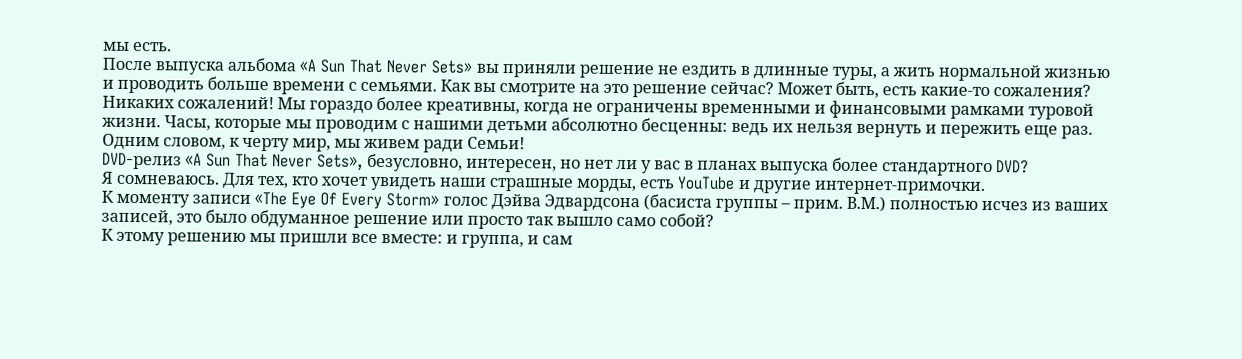мы есть.
После выпуска альбома «A Sun That Never Sets» вы приняли решение не ездить в длинные туры, а жить нормальной жизнью и проводить больше времени с семьями. Как вы смотрите на это решение сейчас? Может быть, есть какие-то сожаления?
Никаких сожалений! Мы гораздо более креативны, когда не ограничены временными и финансовыми рамками туровой жизни. Часы, которые мы проводим с нашими детьми абсолютно бесценны: ведь их нельзя вернуть и пережить еще раз. Одним словом, к черту мир, мы живем ради Семьи!
DVD-релиз «A Sun That Never Sets», безусловно, интересен, но нет ли у вас в планах выпуска более стандартного DVD?
Я сомневаюсь. Для тех, кто хочет увидеть наши страшные морды, есть YouTube и другие интернет-примочки.
К моменту записи «The Eye Of Every Storm» голос Дэйва Эдвардсона (басиста группы – прим. В.М.) полностью исчез из ваших записей, это было обдуманное решение или просто так вышло само собой?
К этому решению мы пришли все вместе: и группа, и сам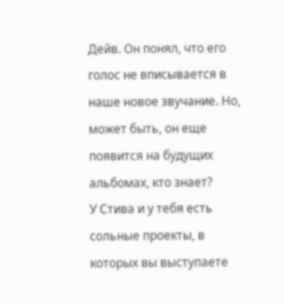Дейв. Он понял, что его голос не вписывается в наше новое звучание. Но, может быть, он еще появится на будущих альбомах, кто знает?
У Стива и у тебя есть сольные проекты, в которых вы выступаете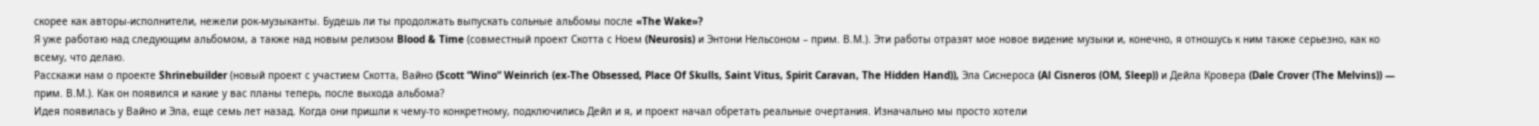скорее как авторы-исполнители, нежели рок-музыканты. Будешь ли ты продолжать выпускать сольные альбомы после «The Wake»?
Я уже работаю над следующим альбомом, а также над новым релизом Blood & Time (совместный проект Скотта с Ноем (Neurosis) и Энтони Нельсоном – прим. В.М.). Эти работы отразят мое новое видение музыки и, конечно, я отношусь к ним также серьезно, как ко всему, что делаю.
Расскажи нам о проекте Shrinebuilder (новый проект с участием Скотта, Вайно (Scott “Wino“ Weinrich (ex-The Obsessed, Place Of Skulls, Saint Vitus, Spirit Caravan, The Hidden Hand)), Эла Сиснероса (Al Cisneros (OM, Sleep)) и Дейла Кровера (Dale Crover (The Melvins)) — прим. В.М.). Как он появился и какие у вас планы теперь, после выхода альбома?
Идея появилась у Вайно и Эла, еще семь лет назад. Когда они пришли к чему-то конкретному, подключились Дейл и я, и проект начал обретать реальные очертания. Изначально мы просто хотели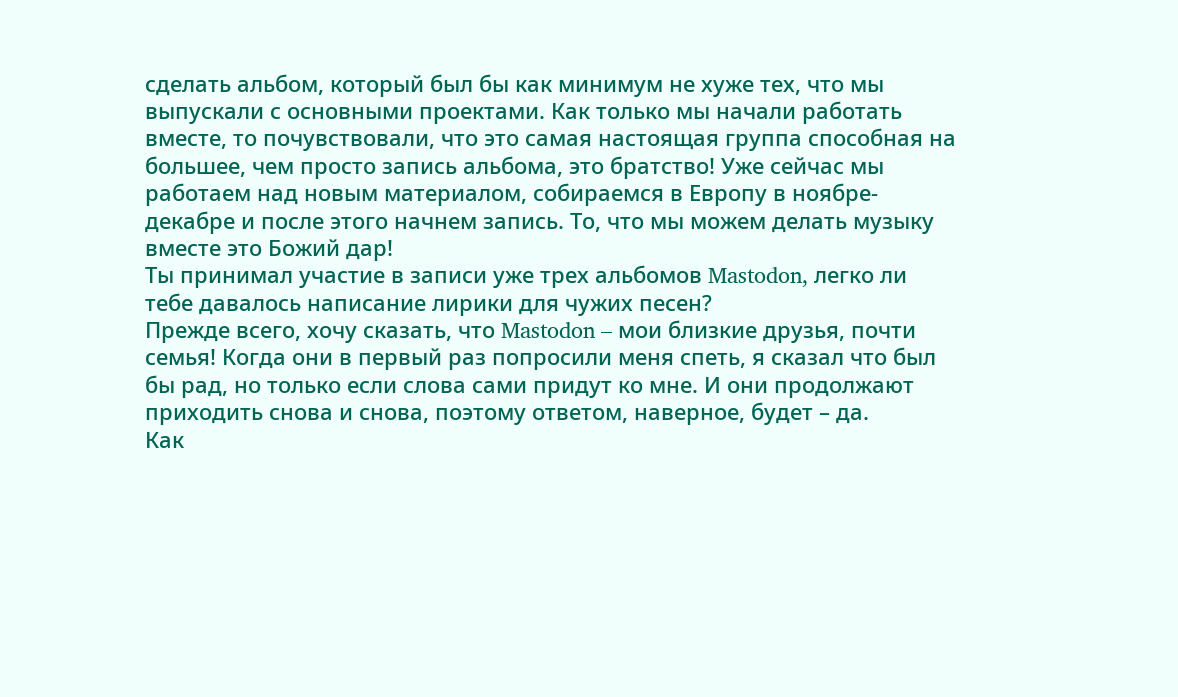сделать альбом, который был бы как минимум не хуже тех, что мы выпускали с основными проектами. Как только мы начали работать вместе, то почувствовали, что это самая настоящая группа способная на большее, чем просто запись альбома, это братство! Уже сейчас мы работаем над новым материалом, собираемся в Европу в ноябре-декабре и после этого начнем запись. То, что мы можем делать музыку вместе это Божий дар!
Ты принимал участие в записи уже трех альбомов Mastodon, легко ли тебе давалось написание лирики для чужих песен?
Прежде всего, хочу сказать, что Mastodon – мои близкие друзья, почти семья! Когда они в первый раз попросили меня спеть, я сказал что был бы рад, но только если слова сами придут ко мне. И они продолжают приходить снова и снова, поэтому ответом, наверное, будет – да.
Как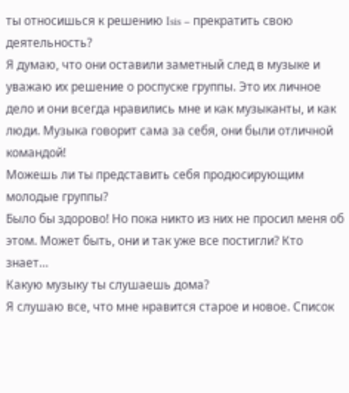ты относишься к решению Isis – прекратить свою деятельность?
Я думаю, что они оставили заметный след в музыке и уважаю их решение о роспуске группы. Это их личное дело и они всегда нравились мне и как музыканты, и как люди. Музыка говорит сама за себя, они были отличной командой!
Можешь ли ты представить себя продюсирующим молодые группы?
Было бы здорово! Но пока никто из них не просил меня об этом. Может быть, они и так уже все постигли? Кто знает…
Какую музыку ты слушаешь дома?
Я слушаю все, что мне нравится старое и новое. Список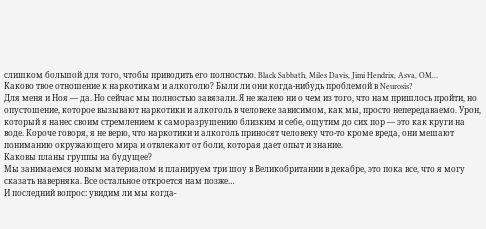слишком большой для того, чтобы приводить его полностью. Black Sabbath, Miles Davis, Jimi Hendrix, Asva, OM…
Каково твое отношение к наркотикам и алкоголю? Были ли они когда-нибудь проблемой в Neurosis?
Для меня и Ноя — да. Но сейчас мы полностью завязали. Я не жалею ни о чем из того, что нам пришлось пройти, но опустошение, которое вызывают наркотики и алкоголь в человеке зависимом, как мы, просто непередаваемо. Урон, который я нанес своим стремлением к саморазрушению близким и себе, ощутим до сих пор — это как круги на воде. Короче говоря, я не верю, что наркотики и алкоголь приносят человеку что-то кроме вреда, они мешают пониманию окружающего мира и отвлекают от боли, которая дает опыт и знание.
Каковы планы группы на будущее?
Мы занимаемся новым материалом и планируем три шоу в Великобритании в декабре, это пока все, что я могу сказать наверняка. Все остальное откроется нам позже…
И последний вопрос: увидим ли мы когда-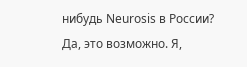нибудь Neurosis в России?
Да, это возможно. Я,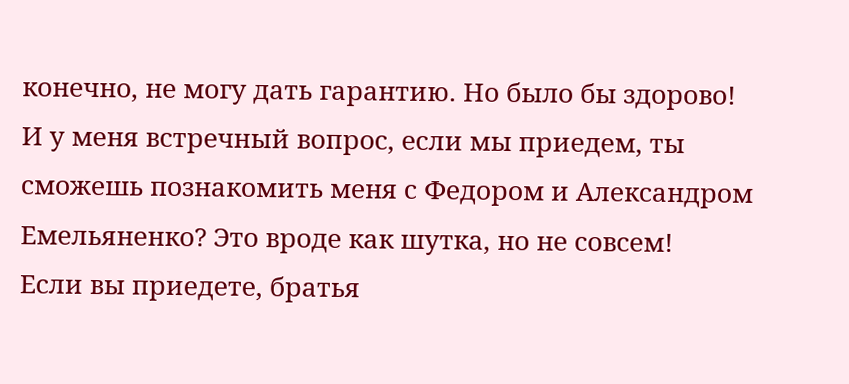конечно, не могу дать гарантию. Но было бы здорово! И у меня встречный вопрос, если мы приедем, ты сможешь познакомить меня с Федором и Александром Емельяненко? Это вроде как шутка, но не совсем!
Если вы приедете, братья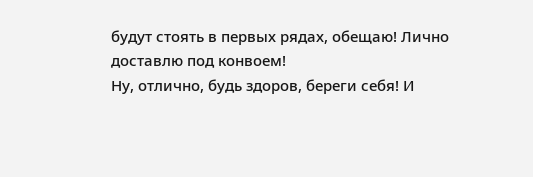будут стоять в первых рядах, обещаю! Лично доставлю под конвоем!
Ну, отлично, будь здоров, береги себя! И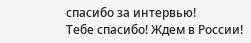спасибо за интервью!
Тебе спасибо! Ждем в России!